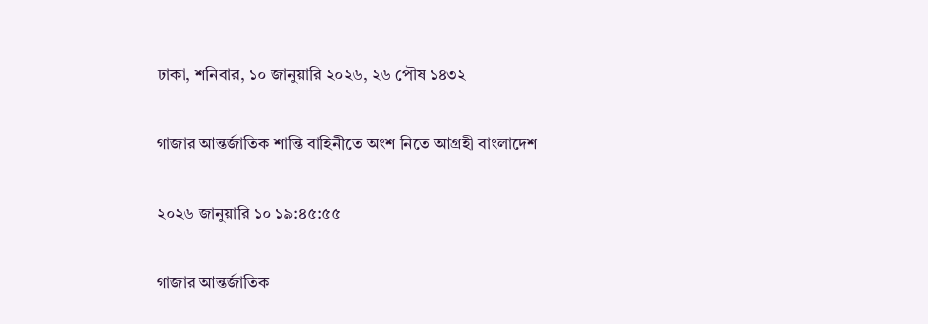ঢাকা, শনিবার, ১০ জানুয়ারি ২০২৬, ২৬ পৌষ ১৪৩২

গাজার আন্তর্জাতিক শান্তি বাহিনীতে অংশ নিতে আগ্রহী বাংলাদেশ

২০২৬ জানুয়ারি ১০ ১৯:৪৫:৫৫

গাজার আন্তর্জাতিক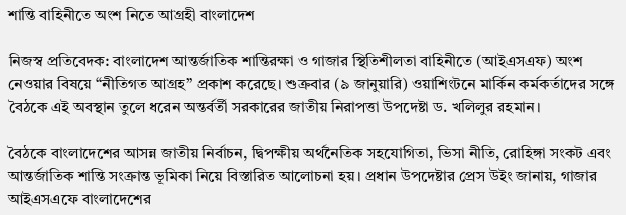শান্তি বাহিনীতে অংশ নিতে আগ্রহী বাংলাদেশ

নিজস্ব প্রতিবেদক: বাংলাদেশ আন্তর্জাতিক শান্তিরক্ষা ও গাজার স্থিতিশীলতা বাহিনীতে (আইএসএফ) অংশ নেওয়ার বিষয়ে “নীতিগত আগ্রহ” প্রকাশ করেছে। শুক্রবার (৯ জানুয়ারি) ওয়াশিংটনে মার্কিন কর্মকর্তাদের সঙ্গে বৈঠকে এই অবস্থান তুলে ধরেন অন্তর্বর্তী সরকারের জাতীয় নিরাপত্তা উপদেষ্টা ড. খলিলুর রহমান।

বৈঠকে বাংলাদেশের আসন্ন জাতীয় নির্বাচন, দ্বিপক্ষীয় অর্থনৈতিক সহযোগিতা, ভিসা নীতি, রোহিঙ্গা সংকট এবং আন্তর্জাতিক শান্তি সংক্রান্ত ভূমিকা নিয়ে বিস্তারিত আলোচনা হয়। প্রধান উপদেষ্টার প্রেস উইং জানায়, গাজার আইএসএফে বাংলাদেশের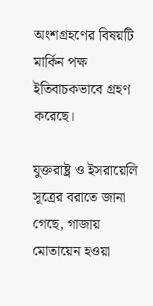অংশগ্রহণের বিষয়টি মার্কিন পক্ষ ইতিবাচকভাবে গ্রহণ করেছে।

যুক্তরাষ্ট্র ও ইসরায়েলি সূত্রের বরাতে জানা গেছে, গাজায় মোতায়েন হওয়া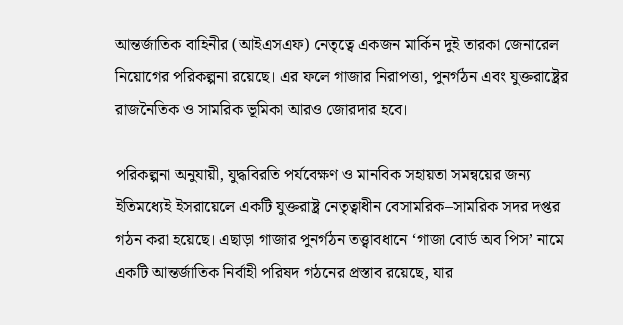আন্তর্জাতিক বাহিনীর (আইএসএফ) নেতৃত্বে একজন মার্কিন দুই তারকা জেনারেল নিয়োগের পরিকল্পনা রয়েছে। এর ফলে গাজার নিরাপত্তা, পুনর্গঠন এবং যুক্তরাষ্ট্রের রাজনৈতিক ও সামরিক ভূমিকা আরও জোরদার হবে।

পরিকল্পনা অনুযায়ী, যুদ্ধবিরতি পর্যবেক্ষণ ও মানবিক সহায়তা সমন্বয়ের জন্য ইতিমধ্যেই ইসরায়েলে একটি যুক্তরাষ্ট্র নেতৃত্বাধীন বেসামরিক–সামরিক সদর দপ্তর গঠন করা হয়েছে। এছাড়া গাজার পুনর্গঠন তত্ত্বাবধানে ‘গাজা বোর্ড অব পিস’ নামে একটি আন্তর্জাতিক নির্বাহী পরিষদ গঠনের প্রস্তাব রয়েছে, যার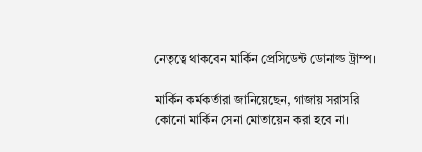নেতৃত্বে থাকবেন মার্কিন প্রেসিডেন্ট ডোনাল্ড ট্রাম্প।

মার্কিন কর্মকর্তারা জানিয়েছেন, গাজায় সরাসরি কোনো মার্কিন সেনা মোতায়েন করা হবে না।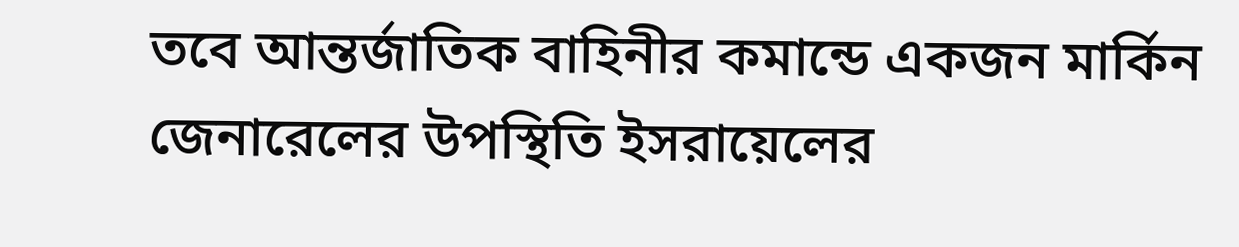তবে আন্তর্জাতিক বাহিনীর কমান্ডে একজন মার্কিন জেনারেলের উপস্থিতি ইসরায়েলের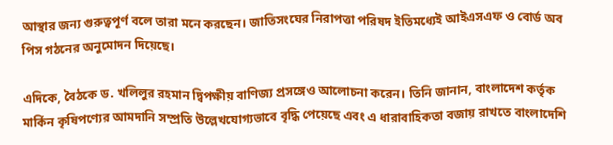আস্থার জন্য গুরুত্বপূর্ণ বলে তারা মনে করছেন। জাতিসংঘের নিরাপত্তা পরিষদ ইতিমধ্যেই আইএসএফ ও বোর্ড অব পিস গঠনের অনুমোদন দিয়েছে।

এদিকে, বৈঠকে ড. খলিলুর রহমান দ্বিপক্ষীয় বাণিজ্য প্রসঙ্গেও আলোচনা করেন। তিনি জানান, বাংলাদেশ কর্তৃক মার্কিন কৃষিপণ্যের আমদানি সম্প্রতি উল্লেখযোগ্যভাবে বৃদ্ধি পেয়েছে এবং এ ধারাবাহিকতা বজায় রাখতে বাংলাদেশি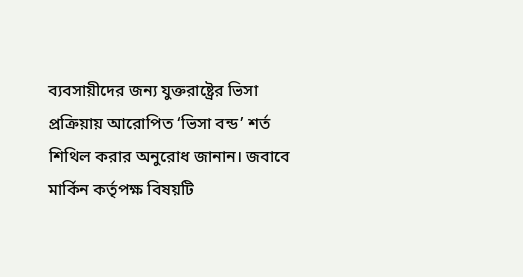ব্যবসায়ীদের জন্য যুক্তরাষ্ট্রের ভিসা প্রক্রিয়ায় আরোপিত ‘ভিসা বন্ড’ শর্ত শিথিল করার অনুরোধ জানান। জবাবে মার্কিন কর্তৃপক্ষ বিষয়টি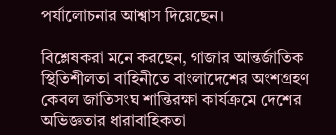পর্যালোচনার আশ্বাস দিয়েছেন।

বিশ্লেষকরা মনে করছেন, গাজার আন্তর্জাতিক স্থিতিশীলতা বাহিনীতে বাংলাদেশের অংশগ্রহণ কেবল জাতিসংঘ শান্তিরক্ষা কার্যক্রমে দেশের অভিজ্ঞতার ধারাবাহিকতা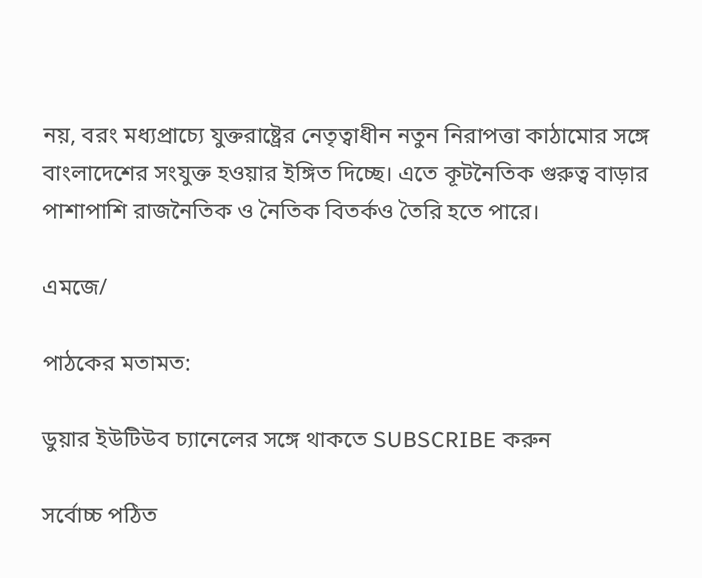নয়, বরং মধ্যপ্রাচ্যে যুক্তরাষ্ট্রের নেতৃত্বাধীন নতুন নিরাপত্তা কাঠামোর সঙ্গে বাংলাদেশের সংযুক্ত হওয়ার ইঙ্গিত দিচ্ছে। এতে কূটনৈতিক গুরুত্ব বাড়ার পাশাপাশি রাজনৈতিক ও নৈতিক বিতর্কও তৈরি হতে পারে।

এমজে/

পাঠকের মতামত:

ডুয়ার ইউটিউব চ্যানেলের সঙ্গে থাকতে SUBSCRIBE করুন

সর্বোচ্চ পঠিত